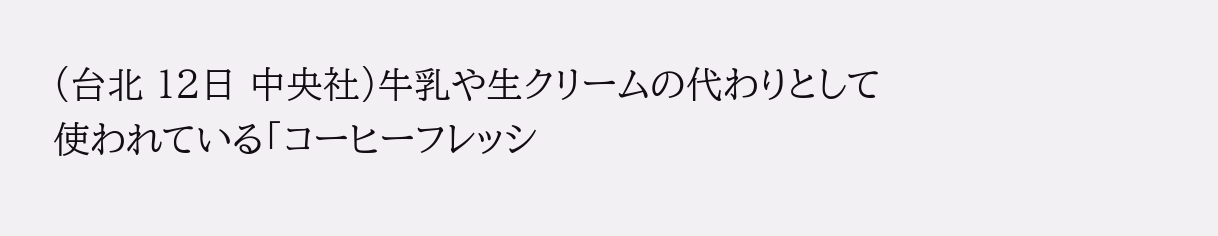(台北 12日 中央社)牛乳や生クリームの代わりとして使われている「コーヒーフレッシ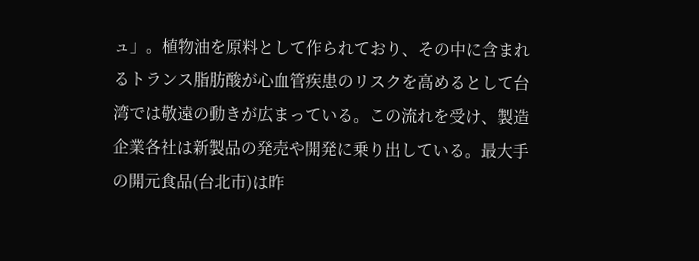ュ」。植物油を原料として作られており、その中に含まれるトランス脂肪酸が心血管疾患のリスクを高めるとして台湾では敬遠の動きが広まっている。この流れを受け、製造企業各社は新製品の発売や開発に乗り出している。最大手の開元食品(台北市)は昨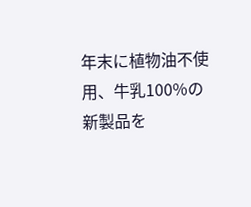年末に植物油不使用、牛乳100%の新製品を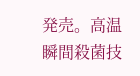発売。高温瞬間殺菌技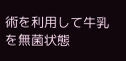術を利用して牛乳を無菌状態